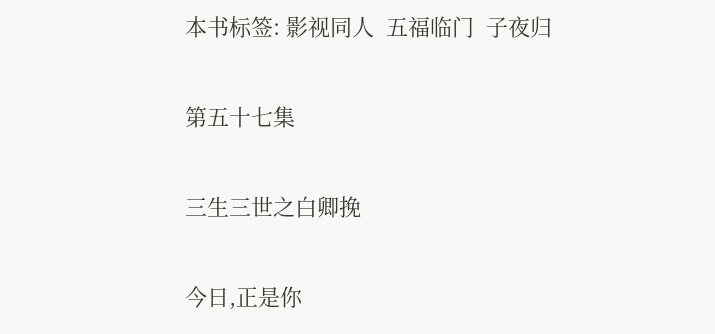本书标签: 影视同人  五福临门  子夜归

第五十七集

三生三世之白卿挽

今日,正是你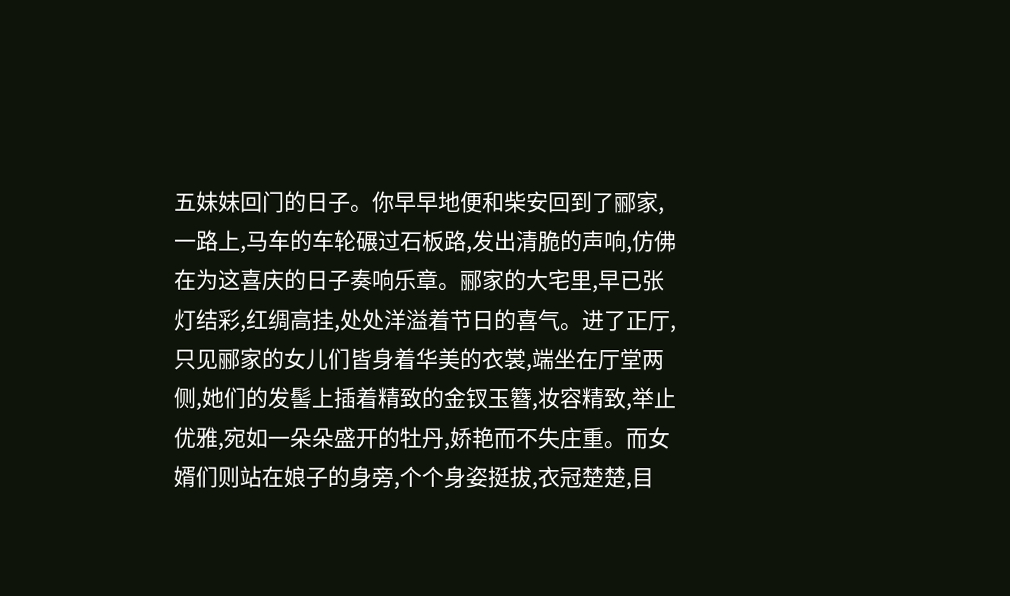五妹妹回门的日子。你早早地便和柴安回到了郦家,一路上,马车的车轮碾过石板路,发出清脆的声响,仿佛在为这喜庆的日子奏响乐章。郦家的大宅里,早已张灯结彩,红绸高挂,处处洋溢着节日的喜气。进了正厅,只见郦家的女儿们皆身着华美的衣裳,端坐在厅堂两侧,她们的发髻上插着精致的金钗玉簪,妆容精致,举止优雅,宛如一朵朵盛开的牡丹,娇艳而不失庄重。而女婿们则站在娘子的身旁,个个身姿挺拔,衣冠楚楚,目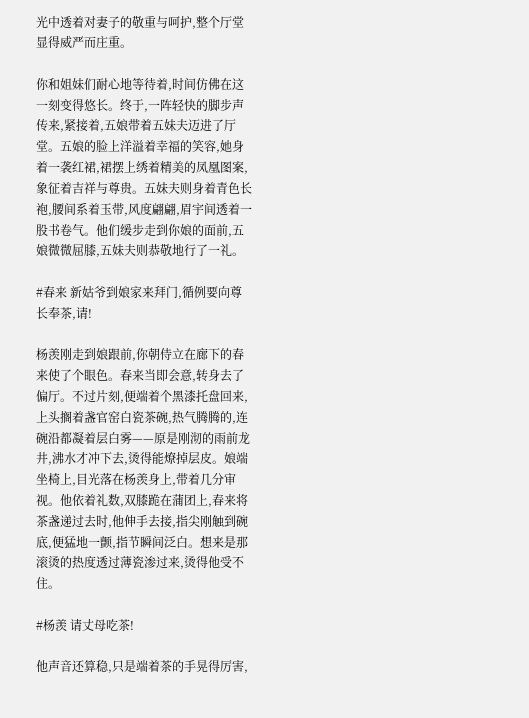光中透着对妻子的敬重与呵护,整个厅堂显得威严而庄重。

你和姐妹们耐心地等待着,时间仿佛在这一刻变得悠长。终于,一阵轻快的脚步声传来,紧接着,五娘带着五妹夫迈进了厅堂。五娘的脸上洋溢着幸福的笑容,她身着一袭红裙,裙摆上绣着精美的凤凰图案,象征着吉祥与尊贵。五妹夫则身着青色长袍,腰间系着玉带,风度翩翩,眉宇间透着一股书卷气。他们缓步走到你娘的面前,五娘微微屈膝,五妹夫则恭敬地行了一礼。

#春来 新姑爷到娘家来拜门,循例要向尊长奉茶,请!

杨羡刚走到娘跟前,你朝侍立在廊下的春来使了个眼色。春来当即会意,转身去了偏厅。不过片刻,便端着个黑漆托盘回来,上头搁着盏官窑白瓷茶碗,热气腾腾的,连碗沿都凝着层白雾——原是刚沏的雨前龙井,沸水才冲下去,烫得能燎掉层皮。娘端坐椅上,目光落在杨羡身上,带着几分审视。他依着礼数,双膝跪在蒲团上,春来将茶盏递过去时,他伸手去接,指尖刚触到碗底,便猛地一颤,指节瞬间泛白。想来是那滚烫的热度透过薄瓷渗过来,烫得他受不住。

#杨羡 请丈母吃茶!

他声音还算稳,只是端着茶的手晃得厉害,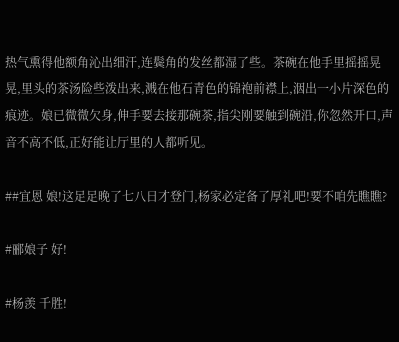热气熏得他额角沁出细汗,连鬓角的发丝都湿了些。茶碗在他手里摇摇晃晃,里头的茶汤险些泼出来,溅在他石青色的锦袍前襟上,洇出一小片深色的痕迹。娘已微微欠身,伸手要去接那碗茶,指尖刚要触到碗沿,你忽然开口,声音不高不低,正好能让厅里的人都听见。

##宜恩 娘!这足足晚了七八日才登门,杨家必定备了厚礼吧!要不咱先瞧瞧?

#郦娘子 好!

#杨羡 千胜!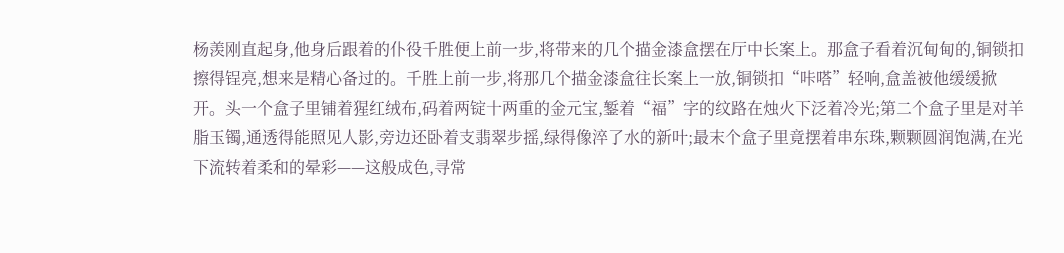杨羡刚直起身,他身后跟着的仆役千胜便上前一步,将带来的几个描金漆盒摆在厅中长案上。那盒子看着沉甸甸的,铜锁扣擦得锃亮,想来是精心备过的。千胜上前一步,将那几个描金漆盒往长案上一放,铜锁扣“咔嗒”轻响,盒盖被他缓缓掀开。头一个盒子里铺着猩红绒布,码着两锭十两重的金元宝,錾着“福”字的纹路在烛火下泛着冷光;第二个盒子里是对羊脂玉镯,通透得能照见人影,旁边还卧着支翡翠步摇,绿得像淬了水的新叶;最末个盒子里竟摆着串东珠,颗颗圆润饱满,在光下流转着柔和的晕彩——这般成色,寻常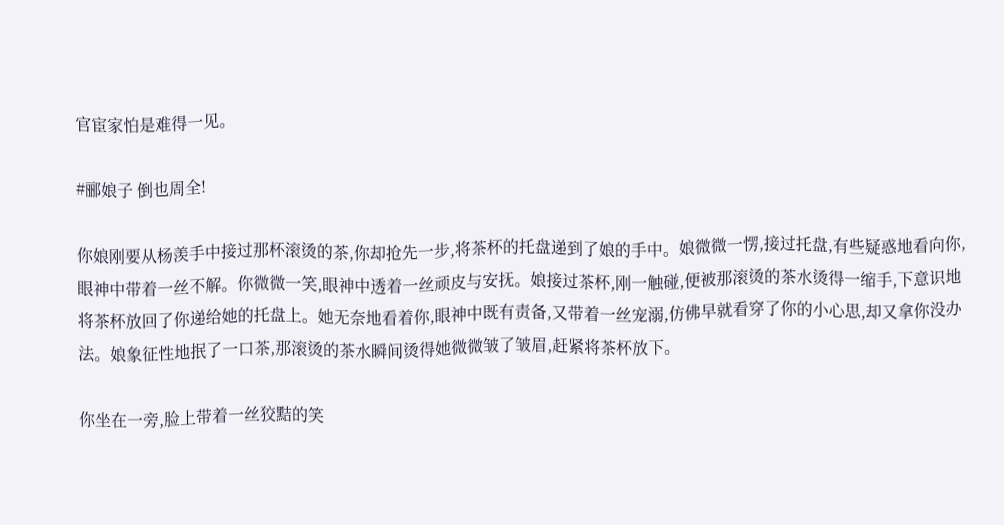官宦家怕是难得一见。

#郦娘子 倒也周全!

你娘刚要从杨羡手中接过那杯滚烫的茶,你却抢先一步,将茶杯的托盘递到了娘的手中。娘微微一愣,接过托盘,有些疑惑地看向你,眼神中带着一丝不解。你微微一笑,眼神中透着一丝顽皮与安抚。娘接过茶杯,刚一触碰,便被那滚烫的茶水烫得一缩手,下意识地将茶杯放回了你递给她的托盘上。她无奈地看着你,眼神中既有责备,又带着一丝宠溺,仿佛早就看穿了你的小心思,却又拿你没办法。娘象征性地抿了一口茶,那滚烫的茶水瞬间烫得她微微皱了皱眉,赶紧将茶杯放下。

你坐在一旁,脸上带着一丝狡黠的笑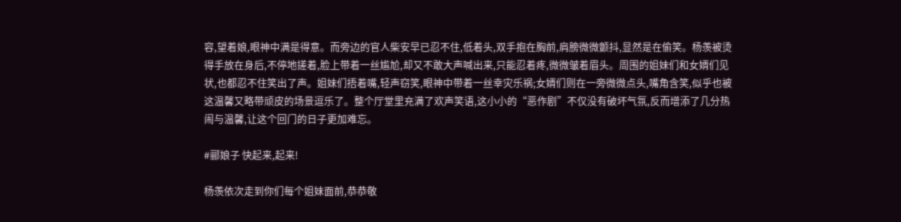容,望着娘,眼神中满是得意。而旁边的官人柴安早已忍不住,低着头,双手抱在胸前,肩膀微微颤抖,显然是在偷笑。杨羡被烫得手放在身后,不停地搓着,脸上带着一丝尴尬,却又不敢大声喊出来,只能忍着疼,微微皱着眉头。周围的姐妹们和女婿们见状,也都忍不住笑出了声。姐妹们捂着嘴,轻声窃笑,眼神中带着一丝幸灾乐祸;女婿们则在一旁微微点头,嘴角含笑,似乎也被这温馨又略带顽皮的场景逗乐了。整个厅堂里充满了欢声笑语,这小小的“恶作剧”不仅没有破坏气氛,反而增添了几分热闹与温馨,让这个回门的日子更加难忘。

#郦娘子 快起来,起来!

杨羡依次走到你们每个姐妹面前,恭恭敬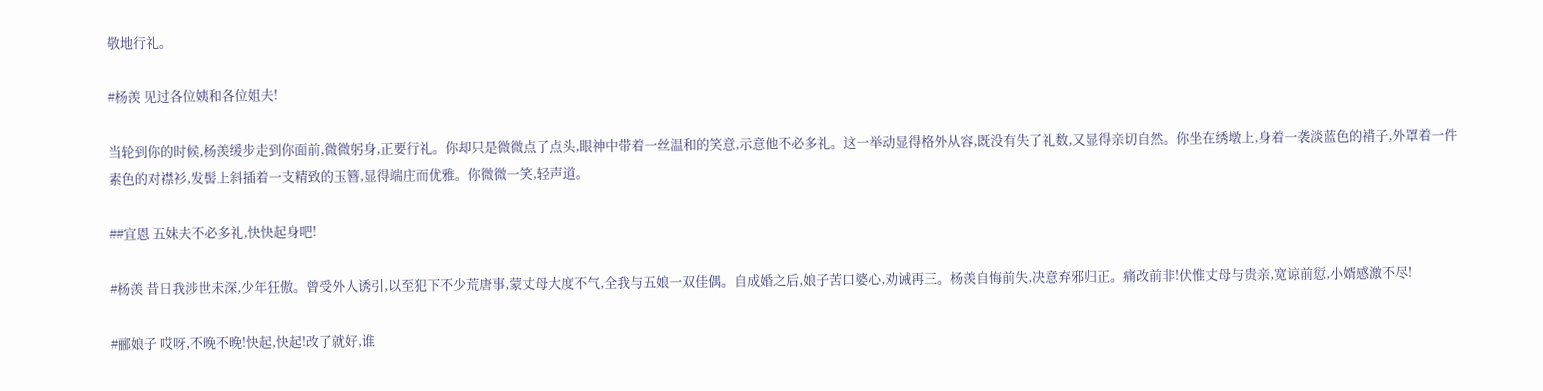敬地行礼。

#杨羡 见过各位姨和各位姐夫!

当轮到你的时候,杨羡缓步走到你面前,微微躬身,正要行礼。你却只是微微点了点头,眼神中带着一丝温和的笑意,示意他不必多礼。这一举动显得格外从容,既没有失了礼数,又显得亲切自然。你坐在绣墩上,身着一袭淡蓝色的褙子,外罩着一件素色的对襟衫,发髻上斜插着一支精致的玉簪,显得端庄而优雅。你微微一笑,轻声道。

##宜恩 五妹夫不必多礼,快快起身吧!

#杨羡 昔日我涉世未深,少年狂傲。曾受外人诱引,以至犯下不少荒唐事,蒙丈母大度不气,全我与五娘一双佳偶。自成婚之后,娘子苦口婆心,劝诫再三。杨羡自悔前失,决意弃邪归正。痛改前非!伏惟丈母与贵亲,宽谅前愆,小婿感激不尽!

#郦娘子 哎呀,不晚不晚!快起,快起!改了就好,谁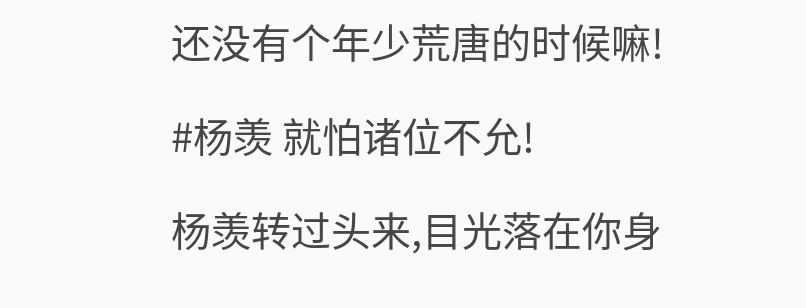还没有个年少荒唐的时候嘛!

#杨羡 就怕诸位不允!

杨羡转过头来,目光落在你身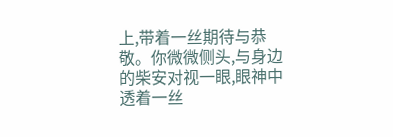上,带着一丝期待与恭敬。你微微侧头,与身边的柴安对视一眼,眼神中透着一丝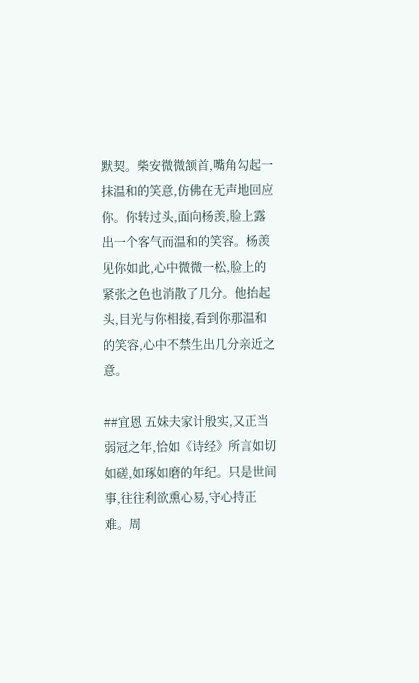默契。柴安微微颔首,嘴角勾起一抹温和的笑意,仿佛在无声地回应你。你转过头,面向杨羡,脸上露出一个客气而温和的笑容。杨羡见你如此,心中微微一松,脸上的紧张之色也消散了几分。他抬起头,目光与你相接,看到你那温和的笑容,心中不禁生出几分亲近之意。

##宜恩 五妹夫家计殷实,又正当弱冠之年,恰如《诗经》所言如切如磋,如琢如磨的年纪。只是世间事,往往利欲熏心易,守心持正难。周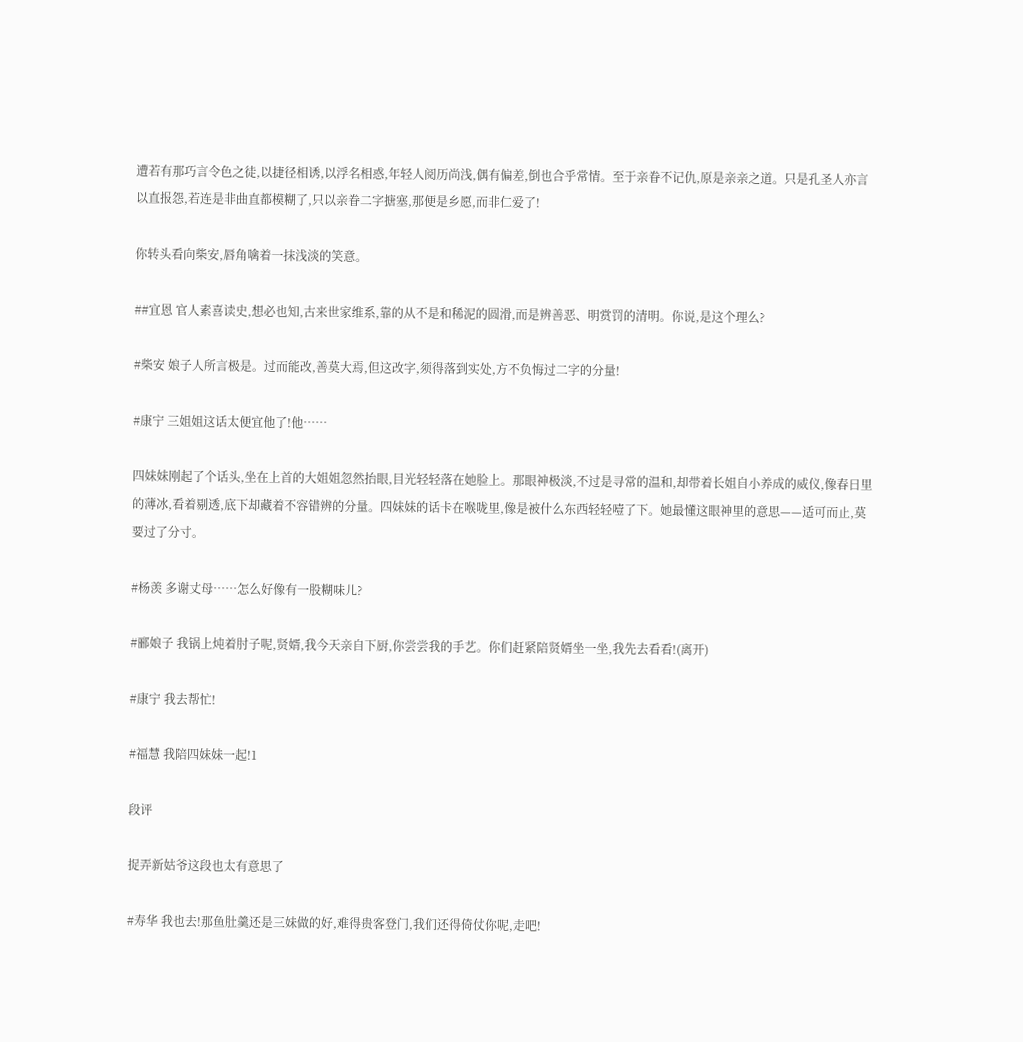遭若有那巧言令色之徒,以捷径相诱,以浮名相惑,年轻人阅历尚浅,偶有偏差,倒也合乎常情。至于亲眷不记仇,原是亲亲之道。只是孔圣人亦言以直报怨,若连是非曲直都模糊了,只以亲眷二字搪塞,那便是乡愿,而非仁爱了!

你转头看向柴安,唇角噙着一抹浅淡的笑意。

##宜恩 官人素喜读史,想必也知,古来世家维系,靠的从不是和稀泥的圆滑,而是辨善恶、明赏罚的清明。你说,是这个理么?

#柴安 娘子人所言极是。过而能改,善莫大焉,但这改字,须得落到实处,方不负悔过二字的分量!

#康宁 三姐姐这话太便宜他了!他……

四妹妹刚起了个话头,坐在上首的大姐姐忽然抬眼,目光轻轻落在她脸上。那眼神极淡,不过是寻常的温和,却带着长姐自小养成的威仪,像春日里的薄冰,看着剔透,底下却藏着不容错辨的分量。四妹妹的话卡在喉咙里,像是被什么东西轻轻噎了下。她最懂这眼神里的意思——适可而止,莫要过了分寸。

#杨羡 多谢丈母……怎么好像有一股糊味儿?

#郦娘子 我锅上炖着肘子呢,贤婿,我今天亲自下厨,你尝尝我的手艺。你们赶紧陪贤婿坐一坐,我先去看看!(离开)

#康宁 我去帮忙!

#福慧 我陪四妹妹一起!1

段评

捉弄新姑爷这段也太有意思了

#寿华 我也去!那鱼肚羹还是三妹做的好,难得贵客登门,我们还得倚仗你呢,走吧!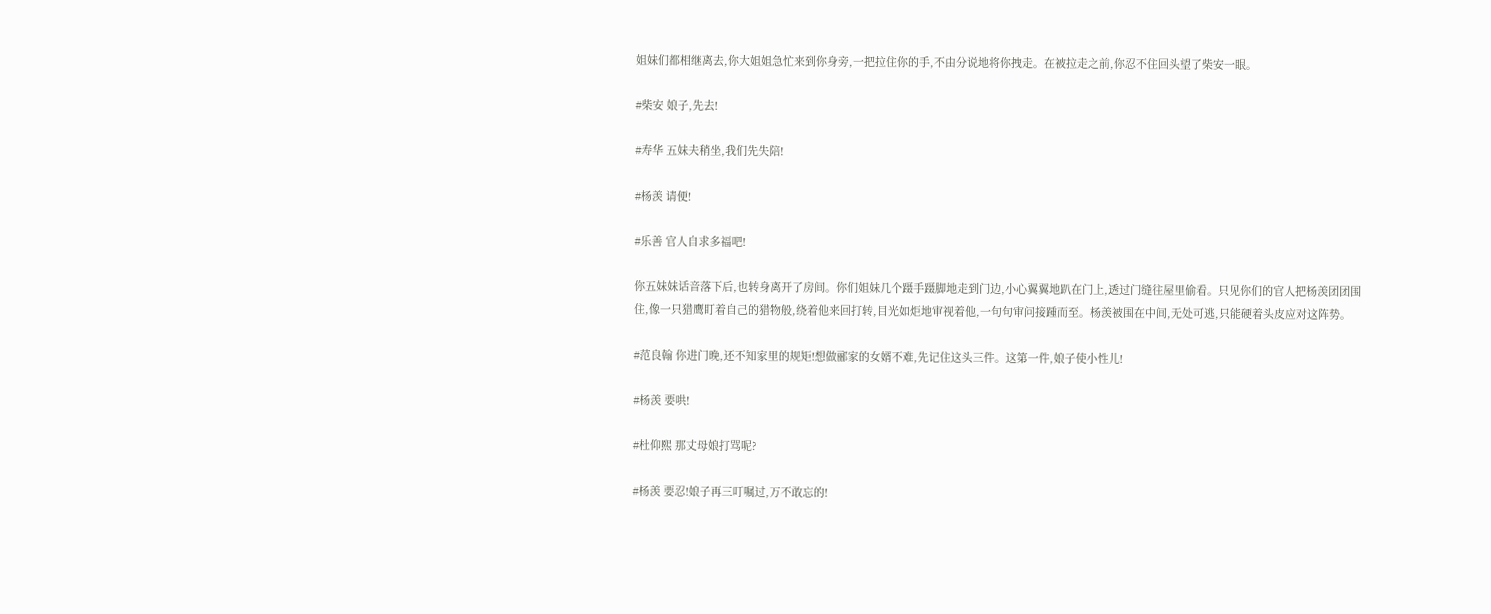姐妹们都相继离去,你大姐姐急忙来到你身旁,一把拉住你的手,不由分说地将你拽走。在被拉走之前,你忍不住回头望了柴安一眼。

#柴安 娘子,先去!

#寿华 五妹夫稍坐,我们先失陪!

#杨羡 请便!

#乐善 官人自求多福吧!

你五妹妹话音落下后,也转身离开了房间。你们姐妹几个蹑手蹑脚地走到门边,小心翼翼地趴在门上,透过门缝往屋里偷看。只见你们的官人把杨羡团团围住,像一只猎鹰盯着自己的猎物般,绕着他来回打转,目光如炬地审视着他,一句句审问接踵而至。杨羡被围在中间,无处可逃,只能硬着头皮应对这阵势。

#范良翰 你进门晚,还不知家里的规矩!想做郦家的女婿不难,先记住这头三件。这第一件,娘子使小性儿!

#杨羡 要哄!

#杜仰熙 那丈母娘打骂呢?

#杨羡 要忍!娘子再三叮嘱过,万不敢忘的!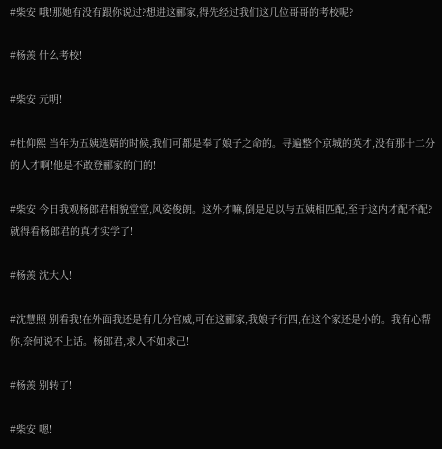#柴安 哦!那她有没有跟你说过?想进这郦家,得先经过我们这几位哥哥的考校呢?

#杨羡 什么考校!

#柴安 元明!

#杜仰熙 当年为五姨选婿的时候,我们可都是奉了娘子之命的。寻遍整个京城的英才,没有那十二分的人才啊!他是不敢登郦家的门的!

#柴安 今日我观杨郎君相貌堂堂,风姿俊朗。这外才嘛,倒是足以与五姨相匹配,至于这内才配不配?就得看杨郎君的真才实学了!

#杨羡 沈大人!

#沈慧照 别看我!在外面我还是有几分官威,可在这郦家,我娘子行四,在这个家还是小的。我有心帮你,奈何说不上话。杨郎君,求人不如求己!

#杨羡 别转了!

#柴安 嗯!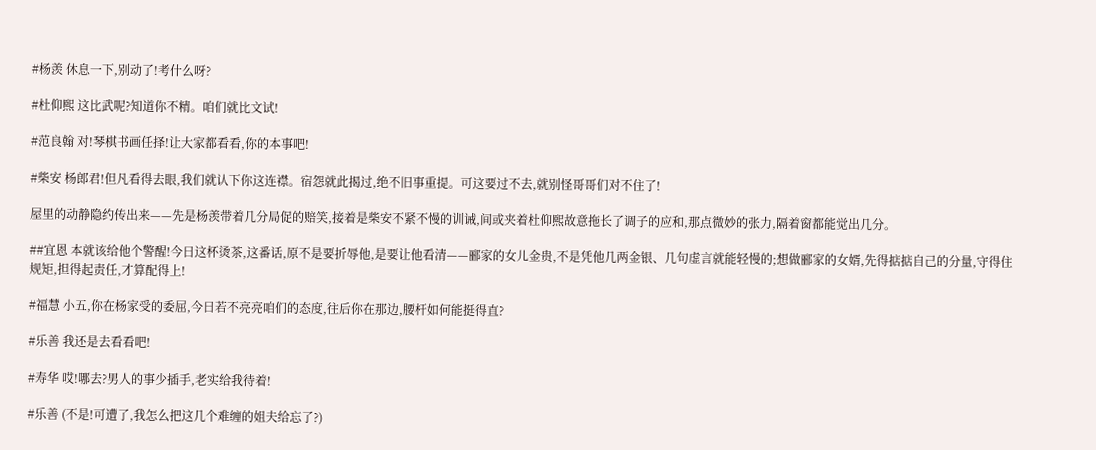#杨羡 休息一下,别动了!考什么呀?

#杜仰熙 这比武呢?知道你不精。咱们就比文试!

#范良翰 对!琴棋书画任择!让大家都看看,你的本事吧!

#柴安 杨郎君!但凡看得去眼,我们就认下你这连襟。宿怨就此揭过,绝不旧事重提。可这要过不去,就别怪哥哥们对不住了!

屋里的动静隐约传出来——先是杨羡带着几分局促的赔笑,接着是柴安不紧不慢的训诫,间或夹着杜仰熙故意拖长了调子的应和,那点微妙的张力,隔着窗都能觉出几分。

##宜恩 本就该给他个警醒!今日这杯烫茶,这番话,原不是要折辱他,是要让他看清——郦家的女儿金贵,不是凭他几两金银、几句虚言就能轻慢的;想做郦家的女婿,先得掂掂自己的分量,守得住规矩,担得起责任,才算配得上!

#福慧 小五,你在杨家受的委屈,今日若不亮亮咱们的态度,往后你在那边,腰杆如何能挺得直?

#乐善 我还是去看看吧!

#寿华 哎!哪去?男人的事少插手,老实给我待着!

#乐善 (不是!可遭了,我怎么把这几个难缠的姐夫给忘了?)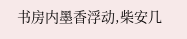书房内墨香浮动,柴安几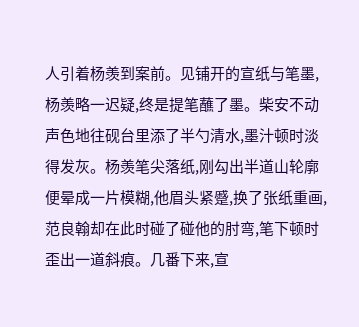人引着杨羡到案前。见铺开的宣纸与笔墨,杨羡略一迟疑,终是提笔蘸了墨。柴安不动声色地往砚台里添了半勺清水,墨汁顿时淡得发灰。杨羡笔尖落纸,刚勾出半道山轮廓便晕成一片模糊,他眉头紧蹙,换了张纸重画,范良翰却在此时碰了碰他的肘弯,笔下顿时歪出一道斜痕。几番下来,宣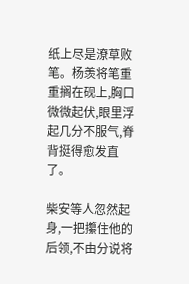纸上尽是潦草败笔。杨羡将笔重重搁在砚上,胸口微微起伏,眼里浮起几分不服气,脊背挺得愈发直了。

柴安等人忽然起身,一把攥住他的后领,不由分说将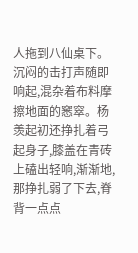人拖到八仙桌下。沉闷的击打声随即响起,混杂着布料摩擦地面的窸窣。杨羡起初还挣扎着弓起身子,膝盖在青砖上磕出轻响,渐渐地,那挣扎弱了下去,脊背一点点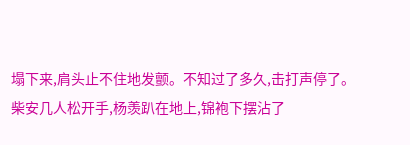塌下来,肩头止不住地发颤。不知过了多久,击打声停了。柴安几人松开手,杨羡趴在地上,锦袍下摆沾了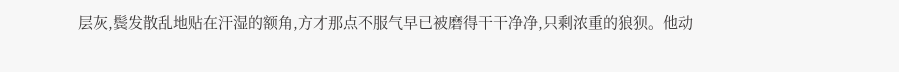层灰,鬓发散乱地贴在汗湿的额角,方才那点不服气早已被磨得干干净净,只剩浓重的狼狈。他动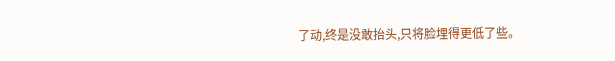了动,终是没敢抬头,只将脸埋得更低了些。